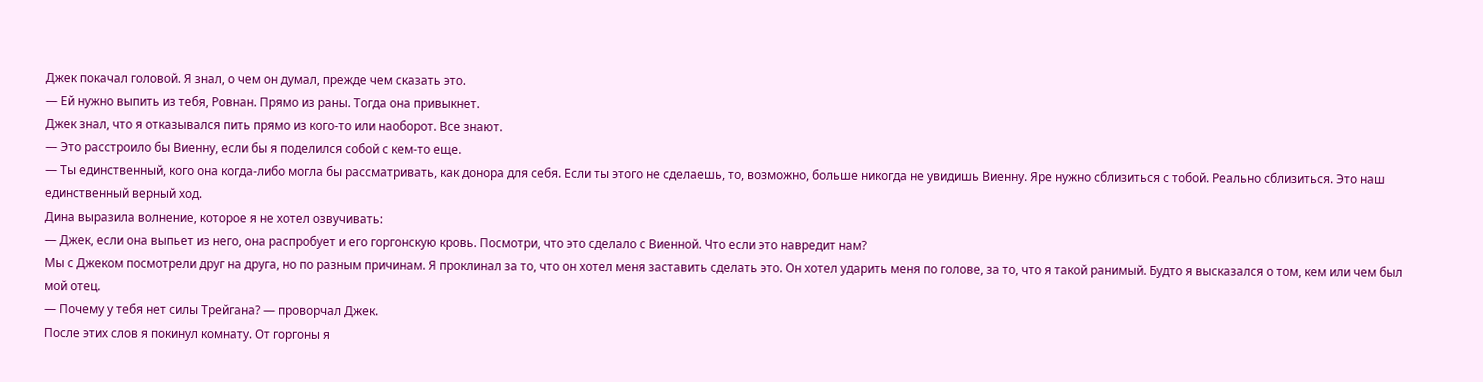Джек покачал головой. Я знал, о чем он думал, прежде чем сказать это.
— Ей нужно выпить из тебя, Ровнан. Прямо из раны. Тогда она привыкнет.
Джек знал, что я отказывался пить прямо из кого-то или наоборот. Все знают.
— Это расстроило бы Виенну, если бы я поделился собой с кем-то еще.
— Ты единственный, кого она когда-либо могла бы рассматривать, как донора для себя. Если ты этого не сделаешь, то, возможно, больше никогда не увидишь Виенну. Яре нужно сблизиться с тобой. Реально сблизиться. Это наш единственный верный ход.
Дина выразила волнение, которое я не хотел озвучивать:
— Джек, если она выпьет из него, она распробует и его горгонскую кровь. Посмотри, что это сделало с Виенной. Что если это навредит нам?
Мы с Джеком посмотрели друг на друга, но по разным причинам. Я проклинал за то, что он хотел меня заставить сделать это. Он хотел ударить меня по голове, за то, что я такой ранимый. Будто я высказался о том, кем или чем был мой отец.
— Почему у тебя нет силы Трейгана? — проворчал Джек.
После этих слов я покинул комнату. От горгоны я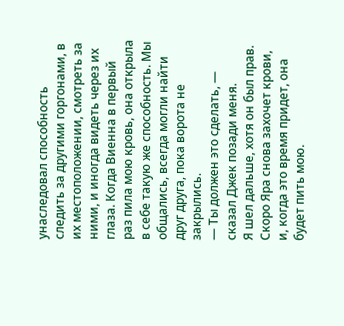унаследовал способность следить за другими горгонами, в их местоположении, смотреть за ними, и иногда видеть через их глаза. Когда Виенна в первый раз пила мою кровь, она открыла в себе такую же способность. Мы общались, всегда могли найти друг друга, пока ворота не закрылись.
— Ты должен это сделать, — сказал Джек позади меня.
Я шел дальше, хотя он был прав. Скоро Яра снова захочет крови, и, когда это время придет, она будет пить мою.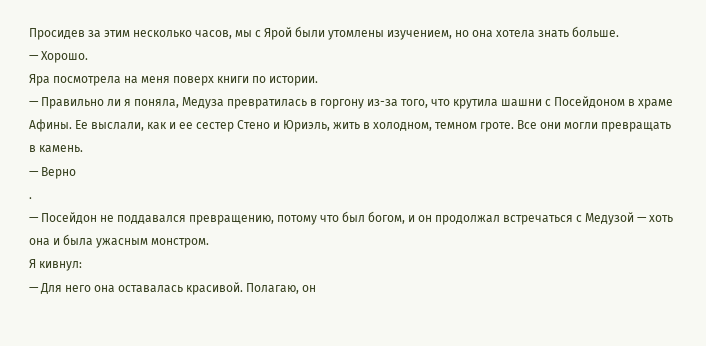Просидев за этим несколько часов, мы с Ярой были утомлены изучением, но она хотела знать больше.
— Хорошо.
Яра посмотрела на меня поверх книги по истории.
— Правильно ли я поняла, Медуза превратилась в горгону из-за того, что крутила шашни с Посейдоном в храме Афины. Ее выслали, как и ее сестер Стено и Юриэль, жить в холодном, темном гроте. Все они могли превращать в камень.
— Верно
.
— Посейдон не поддавался превращению, потому что был богом, и он продолжал встречаться с Медузой — хоть она и была ужасным монстром.
Я кивнул:
— Для него она оставалась красивой. Полагаю, он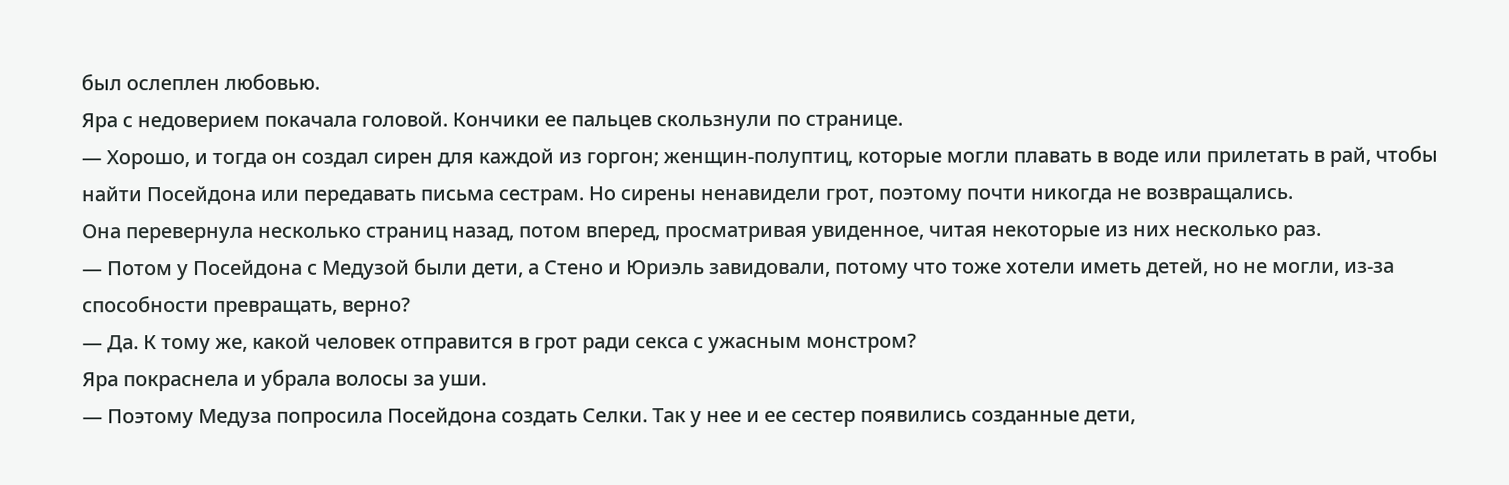был ослеплен любовью.
Яра с недоверием покачала головой. Кончики ее пальцев скользнули по странице.
— Хорошо, и тогда он создал сирен для каждой из горгон; женщин-полуптиц, которые могли плавать в воде или прилетать в рай, чтобы найти Посейдона или передавать письма сестрам. Но сирены ненавидели грот, поэтому почти никогда не возвращались.
Она перевернула несколько страниц назад, потом вперед, просматривая увиденное, читая некоторые из них несколько раз.
— Потом у Посейдона с Медузой были дети, а Стено и Юриэль завидовали, потому что тоже хотели иметь детей, но не могли, из-за способности превращать, верно?
— Да. К тому же, какой человек отправится в грот ради секса с ужасным монстром?
Яра покраснела и убрала волосы за уши.
— Поэтому Медуза попросила Посейдона создать Селки. Так у нее и ее сестер появились созданные дети,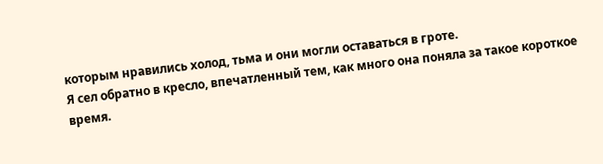которым нравились холод, тьма и они могли оставаться в гроте.
Я сел обратно в кресло, впечатленный тем, как много она поняла за такое короткое время.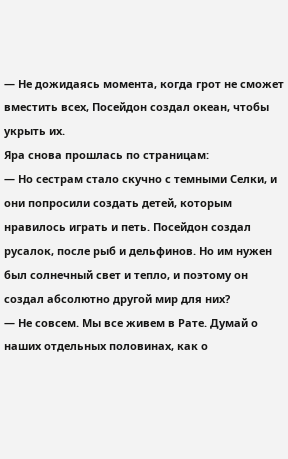— Не дожидаясь момента, когда грот не сможет вместить всех, Посейдон создал океан, чтобы укрыть их.
Яра снова прошлась по страницам:
— Но сестрам стало скучно с темными Селки, и они попросили создать детей, которым нравилось играть и петь. Посейдон создал русалок, после рыб и дельфинов. Но им нужен был солнечный свет и тепло, и поэтому он создал абсолютно другой мир для них?
— Не совсем. Мы все живем в Рате. Думай о наших отдельных половинах, как о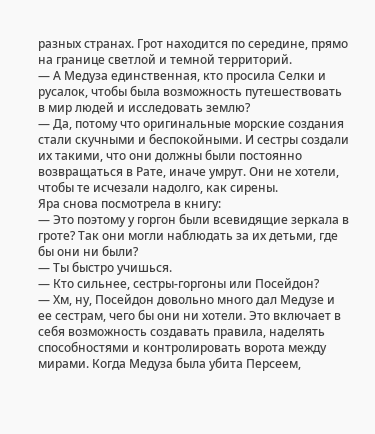разных странах. Грот находится по середине, прямо на границе светлой и темной территорий.
— А Медуза единственная, кто просила Селки и русалок, чтобы была возможность путешествовать в мир людей и исследовать землю?
— Да, потому что оригинальные морские создания стали скучными и беспокойными. И сестры создали их такими, что они должны были постоянно возвращаться в Рате, иначе умрут. Они не хотели, чтобы те исчезали надолго, как сирены.
Яра снова посмотрела в книгу:
— Это поэтому у горгон были всевидящие зеркала в гроте? Так они могли наблюдать за их детьми, где бы они ни были?
— Ты быстро учишься.
— Кто сильнее, сестры-горгоны или Посейдон?
— Хм, ну, Посейдон довольно много дал Медузе и ее сестрам, чего бы они ни хотели. Это включает в себя возможность создавать правила, наделять способностями и контролировать ворота между мирами. Когда Медуза была убита Персеем,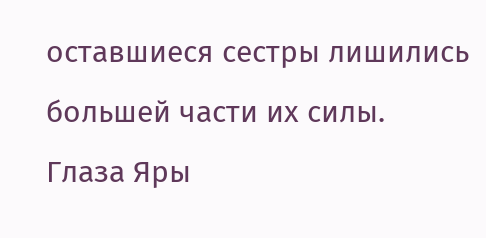оставшиеся сестры лишились большей части их силы.
Глаза Яры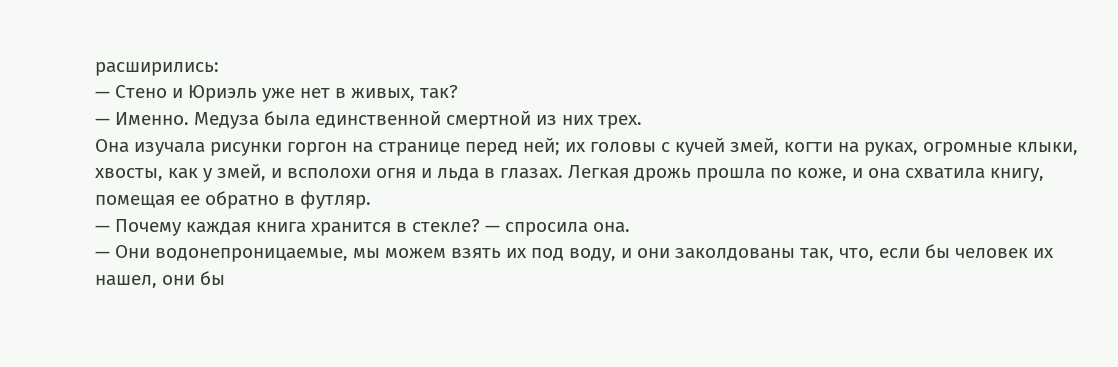расширились:
— Стено и Юриэль уже нет в живых, так?
— Именно. Медуза была единственной смертной из них трех.
Она изучала рисунки горгон на странице перед ней; их головы с кучей змей, когти на руках, огромные клыки, хвосты, как у змей, и всполохи огня и льда в глазах. Легкая дрожь прошла по коже, и она схватила книгу, помещая ее обратно в футляр.
— Почему каждая книга хранится в стекле? — спросила она.
— Они водонепроницаемые, мы можем взять их под воду, и они заколдованы так, что, если бы человек их нашел, они бы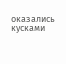оказались кусками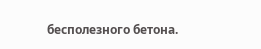бесполезного бетона.